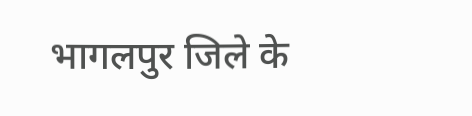भागलपुर जिले के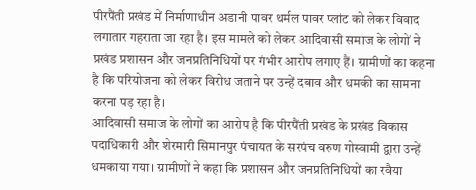पीरपैंती प्रखंड में निर्माणाधीन अडानी पावर थर्मल पावर प्लांट को लेकर विवाद लगातार गहराता जा रहा है। इस मामले को लेकर आदिवासी समाज के लोगों ने प्रखंड प्रशासन और जनप्रतिनिधियों पर गंभीर आरोप लगाए हैं। ग्रामीणों का कहना है कि परियोजना को लेकर विरोध जताने पर उन्हें दबाव और धमकी का सामना करना पड़ रहा है।
आदिवासी समाज के लोगों का आरोप है कि पीरपैंती प्रखंड के प्रखंड विकास पदाधिकारी और शेरमारी सिमानपुर पंचायत के सरपंच वरुण गोस्वामी द्वारा उन्हें धमकाया गया। ग्रामीणों ने कहा कि प्रशासन और जनप्रतिनिधियों का रवैया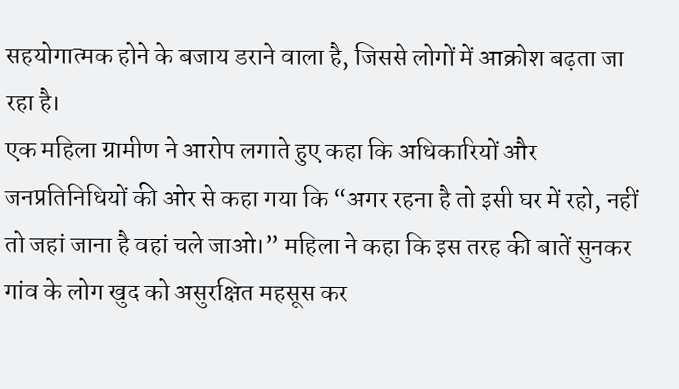सहयोगात्मक होने के बजाय डराने वाला है, जिससे लोगों में आक्रोश बढ़ता जा रहा है।
एक महिला ग्रामीण ने आरोप लगाते हुए कहा कि अधिकारियों और जनप्रतिनिधियों की ओर से कहा गया कि “अगर रहना है तो इसी घर में रहो, नहीं तो जहां जाना है वहां चले जाओ।” महिला ने कहा कि इस तरह की बातें सुनकर गांव के लोग खुद को असुरक्षित महसूस कर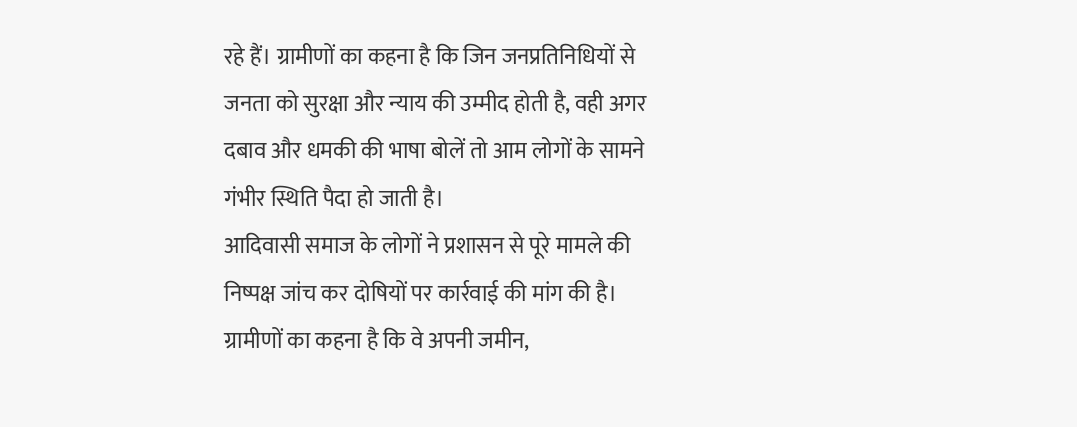रहे हैं। ग्रामीणों का कहना है कि जिन जनप्रतिनिधियों से जनता को सुरक्षा और न्याय की उम्मीद होती है, वही अगर दबाव और धमकी की भाषा बोलें तो आम लोगों के सामने गंभीर स्थिति पैदा हो जाती है।
आदिवासी समाज के लोगों ने प्रशासन से पूरे मामले की निष्पक्ष जांच कर दोषियों पर कार्रवाई की मांग की है। ग्रामीणों का कहना है कि वे अपनी जमीन,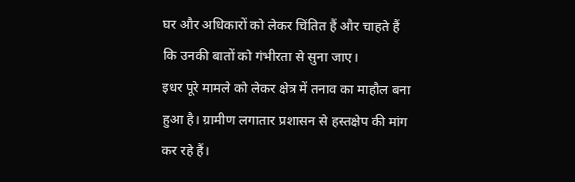घर और अधिकारों को लेकर चिंतित हैं और चाहते हैं कि उनकी बातों को गंभीरता से सुना जाए।
इधर पूरे मामले को लेकर क्षेत्र में तनाव का माहौल बना हुआ है। ग्रामीण लगातार प्रशासन से हस्तक्षेप की मांग कर रहे हैं।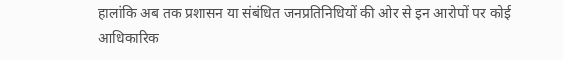हालांकि अब तक प्रशासन या संबंधित जनप्रतिनिधियों की ओर से इन आरोपों पर कोई आधिकारिक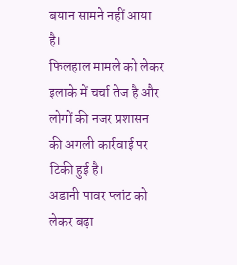बयान सामने नहीं आया है।
फिलहाल मामले को लेकर इलाके में चर्चा तेज है और लोगों की नजर प्रशासन की अगली कार्रवाई पर टिकी हुई है।
अडानी पावर प्लांट को लेकर बढ़ा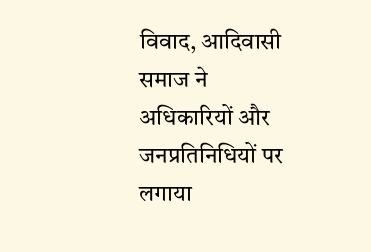विवाद, आदिवासी समाज ने अधिकारियों और जनप्रतिनिधियों पर लगाया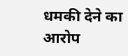धमकी देने का आरोप